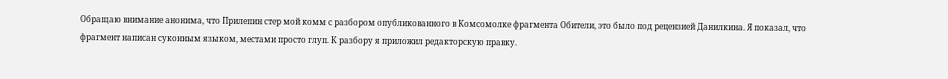Обращаю внимание анонима, что Прилепин стер мой комм с разбором опубликованного в Комсомолке фрагмента Обители, это было под рецензией Данилкина. Я показал, что фрагмент написан суконным языком, местами просто глуп. К разбору я приложил редакторскую правку.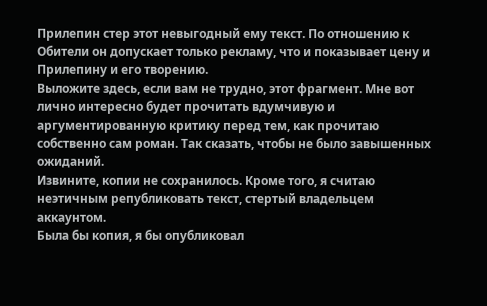Прилепин стер этот невыгодный ему текст. По отношению к Обители он допускает только рекламу, что и показывает цену и Прилепину и его творению.
Выложите здесь, если вам не трудно, этот фрагмент. Мне вот лично интересно будет прочитать вдумчивую и аргументированную критику перед тем, как прочитаю собственно сам роман. Так сказать, чтобы не было завышенных ожиданий.
Извините, копии не сохранилось. Кроме того, я считаю неэтичным републиковать текст, стертый владельцем аккаунтом.
Была бы копия, я бы опубликовал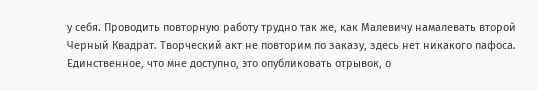у себя. Проводить повторную работу трудно так же, как Малевичу намалевать второй Черный Квадрат. Творческий акт не повторим по заказу, здесь нет никакого пафоса.
Единственное, что мне доступно, это опубликовать отрывок, о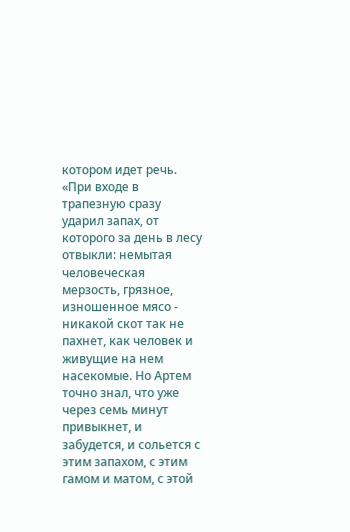котором идет речь.
«При входе в трапезную сразу ударил запах, от которого за день в лесу отвыкли: немытая человеческая мерзость, грязное, изношенное мясо - никакой скот так не пахнет, как человек и живущие на нем насекомые. Но Артем точно знал, что уже через семь минут привыкнет, и забудется, и сольется с этим запахом, с этим гамом и матом, с этой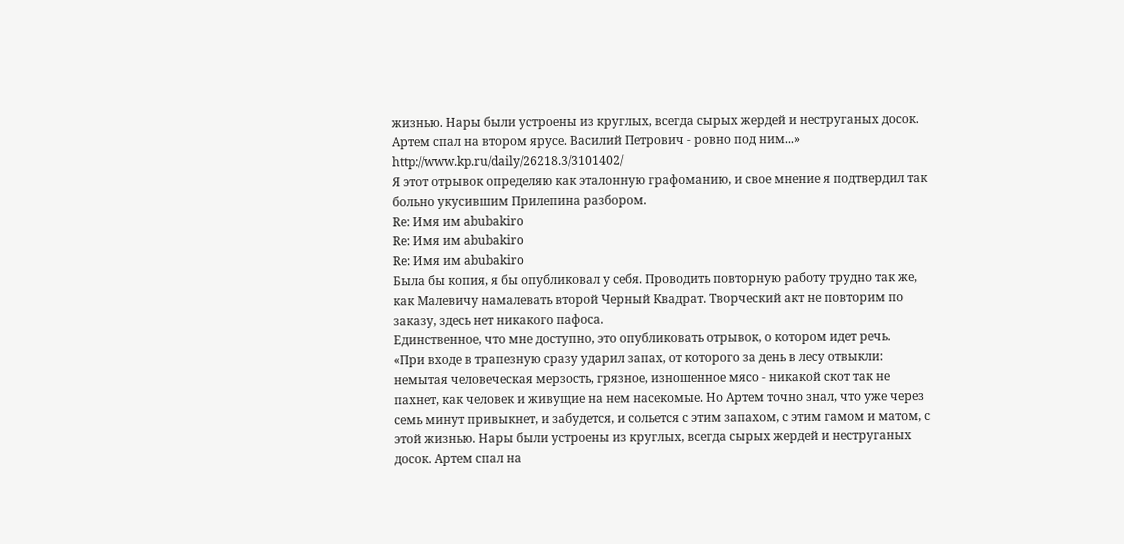жизнью. Нары были устроены из круглых, всегда сырых жердей и неструганых досок. Артем спал на втором ярусе. Василий Петрович - ровно под ним...» http://www.kp.ru/daily/26218.3/3101402/
Я этот отрывок определяю как эталонную графоманию, и свое мнение я подтвердил так больно укусившим Прилепина разбором.
Re: Имя им abubakiro
Re: Имя им abubakiro
Re: Имя им abubakiro
Была бы копия, я бы опубликовал у себя. Проводить повторную работу трудно так же, как Малевичу намалевать второй Черный Квадрат. Творческий акт не повторим по заказу, здесь нет никакого пафоса.
Единственное, что мне доступно, это опубликовать отрывок, о котором идет речь.
«При входе в трапезную сразу ударил запах, от которого за день в лесу отвыкли: немытая человеческая мерзость, грязное, изношенное мясо - никакой скот так не пахнет, как человек и живущие на нем насекомые. Но Артем точно знал, что уже через семь минут привыкнет, и забудется, и сольется с этим запахом, с этим гамом и матом, с этой жизнью. Нары были устроены из круглых, всегда сырых жердей и неструганых досок. Артем спал на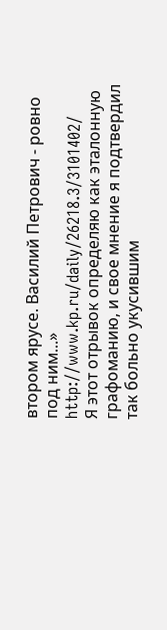втором ярусе. Василий Петрович - ровно под ним...»
http://www.kp.ru/daily/26218.3/3101402/
Я этот отрывок определяю как эталонную графоманию, и свое мнение я подтвердил так больно укусившим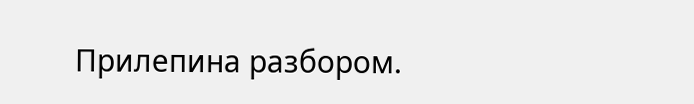Прилепина разбором.